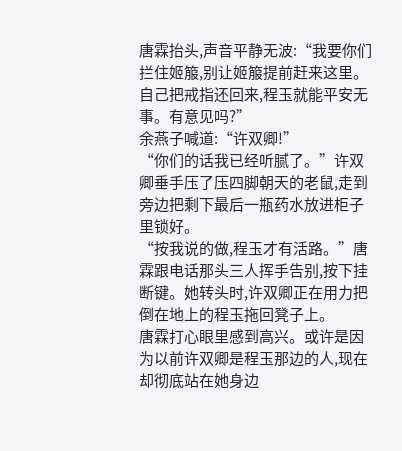唐霖抬头,声音平静无波:“我要你们拦住姬箙,别让姬箙提前赶来这里。自己把戒指还回来,程玉就能平安无事。有意见吗?”
余燕子喊道:“许双卿!”
“你们的话我已经听腻了。”许双卿垂手压了压四脚朝天的老鼠,走到旁边把剩下最后一瓶药水放进柜子里锁好。
“按我说的做,程玉才有活路。”唐霖跟电话那头三人挥手告别,按下挂断键。她转头时,许双卿正在用力把倒在地上的程玉拖回凳子上。
唐霖打心眼里感到高兴。或许是因为以前许双卿是程玉那边的人,现在却彻底站在她身边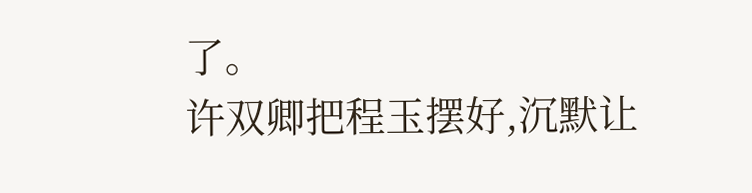了。
许双卿把程玉摆好,沉默让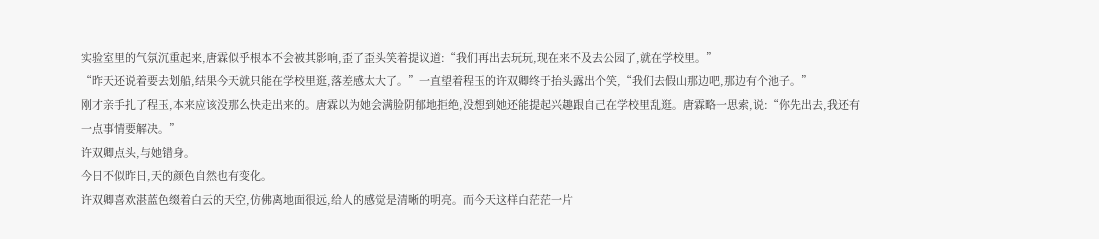实验室里的气氛沉重起来,唐霖似乎根本不会被其影响,歪了歪头笑着提议道:“我们再出去玩玩,现在来不及去公园了,就在学校里。”
“昨天还说着要去划船,结果今天就只能在学校里逛,落差感太大了。”一直望着程玉的许双卿终于抬头露出个笑,“我们去假山那边吧,那边有个池子。”
刚才亲手扎了程玉,本来应该没那么快走出来的。唐霖以为她会满脸阴郁地拒绝,没想到她还能提起兴趣跟自己在学校里乱逛。唐霖略一思索,说:“你先出去,我还有一点事情要解决。”
许双卿点头,与她错身。
今日不似昨日,天的颜色自然也有变化。
许双卿喜欢湛蓝色缀着白云的天空,仿佛离地面很远,给人的感觉是清晰的明亮。而今天这样白茫茫一片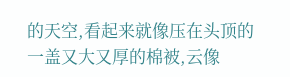的天空,看起来就像压在头顶的一盖又大又厚的棉被,云像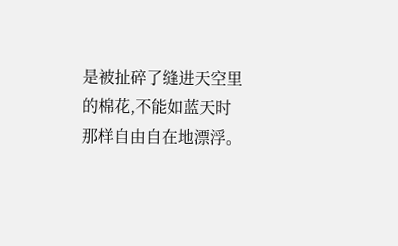是被扯碎了缝进天空里的棉花,不能如蓝天时那样自由自在地漂浮。